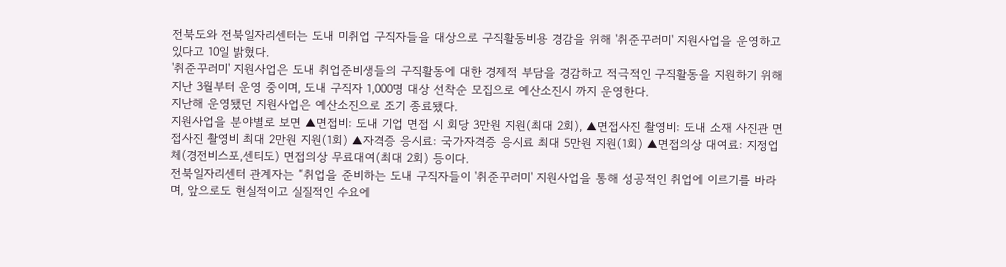전북도와 전북일자리센터는 도내 미취업 구직자들을 대상으로 구직활동비용 경감을 위해 '취준꾸러미' 지원사업을 운영하고 있다고 10일 밝혔다.
'취준꾸러미' 지원사업은 도내 취업준비생들의 구직활동에 대한 경제적 부담을 경감하고 적극적인 구직활동을 지원하기 위해 지난 3월부터 운영 중이며, 도내 구직자 1,000명 대상 선착순 모집으로 예산소진시 까지 운영한다.
지난해 운영됐던 지원사업은 예산소진으로 조기 종료됐다.
지원사업을 분야별로 보면 ▲면접비: 도내 기업 면접 시 회당 3만원 지원(최대 2회), ▲면접사진 촬영비: 도내 소재 사진관 면접사진 촬영비 최대 2만원 지원(1회) ▲자격증 응시료: 국가자격증 응시료 최대 5만원 지원(1회) ▲면접의상 대여료: 지정업체(경전비스포,센티도) 면접의상 무료대여(최대 2회) 등이다.
전북일자리센터 관계자는 “취업을 준비하는 도내 구직자들이 '취준꾸러미' 지원사업을 통해 성공적인 취업에 이르기를 바라며, 앞으로도 현실적이고 실질적인 수요에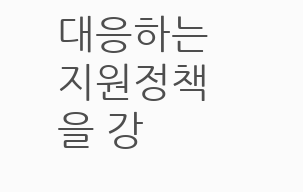대응하는 지원정책을 강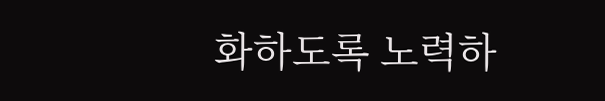화하도록 노력하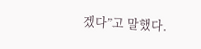겠다”고 말했다.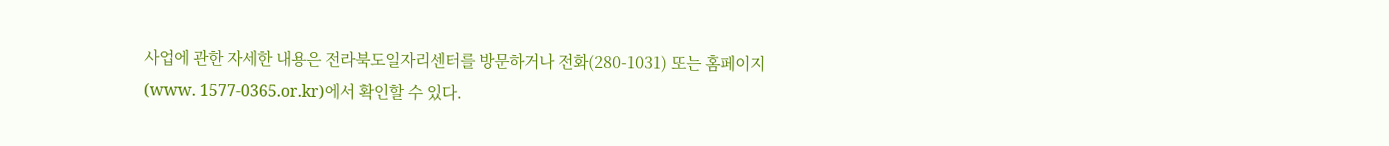사업에 관한 자세한 내용은 전라북도일자리센터를 방문하거나 전화(280-1031) 또는 홈페이지(www. 1577-0365.or.kr)에서 확인할 수 있다.